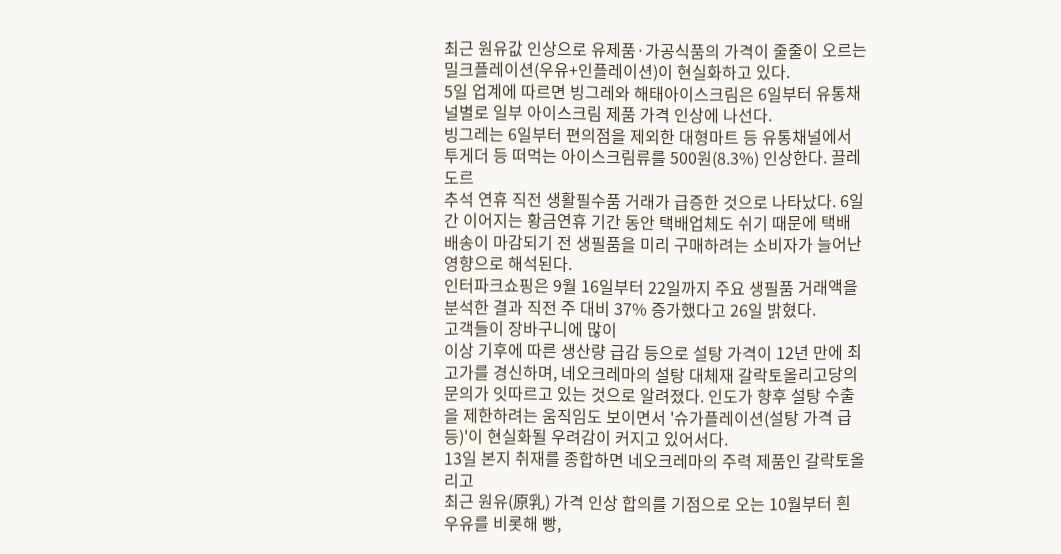최근 원유값 인상으로 유제품·가공식품의 가격이 줄줄이 오르는 밀크플레이션(우유+인플레이션)이 현실화하고 있다.
5일 업계에 따르면 빙그레와 해태아이스크림은 6일부터 유통채널별로 일부 아이스크림 제품 가격 인상에 나선다.
빙그레는 6일부터 편의점을 제외한 대형마트 등 유통채널에서 투게더 등 떠먹는 아이스크림류를 500원(8.3%) 인상한다. 끌레도르
추석 연휴 직전 생활필수품 거래가 급증한 것으로 나타났다. 6일간 이어지는 황금연휴 기간 동안 택배업체도 쉬기 때문에 택배 배송이 마감되기 전 생필품을 미리 구매하려는 소비자가 늘어난 영향으로 해석된다.
인터파크쇼핑은 9월 16일부터 22일까지 주요 생필품 거래액을 분석한 결과 직전 주 대비 37% 증가했다고 26일 밝혔다.
고객들이 장바구니에 많이
이상 기후에 따른 생산량 급감 등으로 설탕 가격이 12년 만에 최고가를 경신하며, 네오크레마의 설탕 대체재 갈락토올리고당의 문의가 잇따르고 있는 것으로 알려졌다. 인도가 향후 설탕 수출을 제한하려는 움직임도 보이면서 '슈가플레이션(설탕 가격 급등)'이 현실화될 우려감이 커지고 있어서다.
13일 본지 취재를 종합하면 네오크레마의 주력 제품인 갈락토올리고
최근 원유(原乳) 가격 인상 합의를 기점으로 오는 10월부터 흰 우유를 비롯해 빵,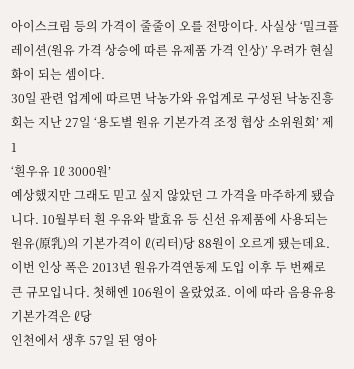아이스크림 등의 가격이 줄줄이 오를 전망이다. 사실상 ‘밀크플레이션(원유 가격 상승에 따른 유제품 가격 인상)’ 우려가 현실화이 되는 셈이다.
30일 관련 업계에 따르면 낙농가와 유업계로 구성된 낙농진흥회는 지난 27일 ‘용도별 원유 기본가격 조정 협상 소위원회’ 제1
‘흰우유 1ℓ 3000원’
예상했지만 그래도 믿고 싶지 않았던 그 가격을 마주하게 됐습니다. 10월부터 흰 우유와 발효유 등 신선 유제품에 사용되는 원유(原乳)의 기본가격이 ℓ(리터)당 88원이 오르게 됐는데요.
이번 인상 폭은 2013년 원유가격연동제 도입 이후 두 번째로 큰 규모입니다. 첫해엔 106원이 올랐었죠. 이에 따라 음용유용 기본가격은 ℓ당
인천에서 생후 57일 된 영아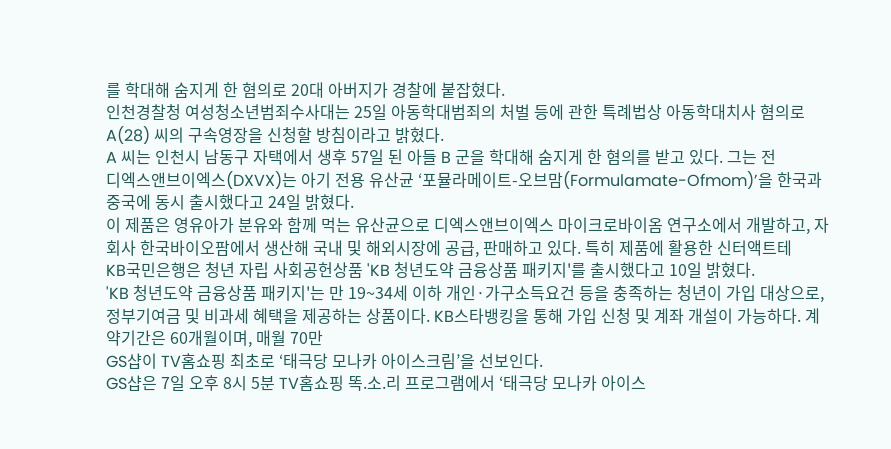를 학대해 숨지게 한 혐의로 20대 아버지가 경찰에 붙잡혔다.
인천경찰청 여성청소년범죄수사대는 25일 아동학대범죄의 처벌 등에 관한 특례법상 아동학대치사 혐의로 A(28) 씨의 구속영장을 신청할 방침이라고 밝혔다.
A 씨는 인천시 남동구 자택에서 생후 57일 된 아들 B 군을 학대해 숨지게 한 혐의를 받고 있다. 그는 전
디엑스앤브이엑스(DXVX)는 아기 전용 유산균 ‘포뮬라메이트-오브맘(Formulamate-Ofmom)’을 한국과 중국에 동시 출시했다고 24일 밝혔다.
이 제품은 영유아가 분유와 함께 먹는 유산균으로 디엑스앤브이엑스 마이크로바이옴 연구소에서 개발하고, 자회사 한국바이오팜에서 생산해 국내 및 해외시장에 공급, 판매하고 있다. 특히 제품에 활용한 신터액트테
KB국민은행은 청년 자립 사회공헌상품 'KB 청년도약 금융상품 패키지'를 출시했다고 10일 밝혔다.
'KB 청년도약 금융상품 패키지'는 만 19~34세 이하 개인·가구소득요건 등을 충족하는 청년이 가입 대상으로, 정부기여금 및 비과세 혜택을 제공하는 상품이다. KB스타뱅킹을 통해 가입 신청 및 계좌 개설이 가능하다. 계약기간은 60개월이며, 매월 70만
GS샵이 TV홈쇼핑 최초로 ‘태극당 모나카 아이스크림’을 선보인다.
GS샵은 7일 오후 8시 5분 TV홈쇼핑 똑.소.리 프로그램에서 ‘태극당 모나카 아이스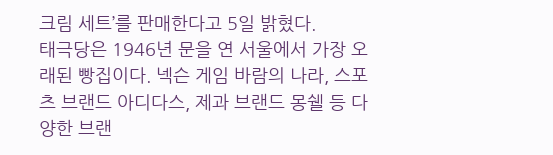크림 세트’를 판매한다고 5일 밝혔다.
태극당은 1946년 문을 연 서울에서 가장 오래된 빵집이다. 넥슨 게임 바람의 나라, 스포츠 브랜드 아디다스, 제과 브랜드 몽쉘 등 다양한 브랜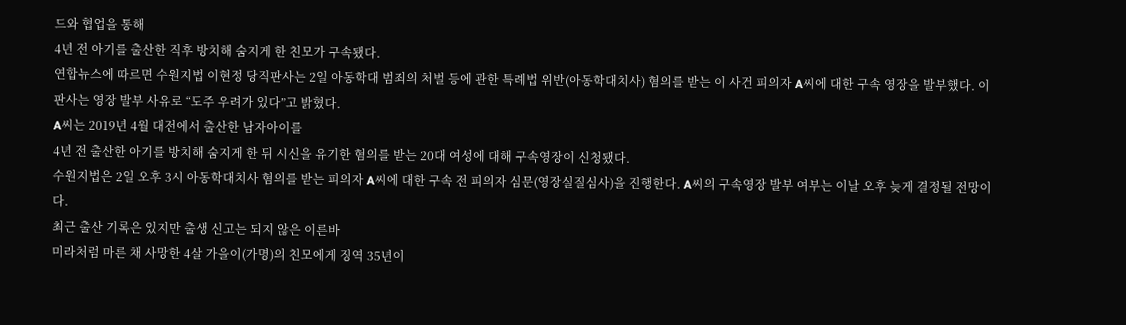드와 협업을 통해
4년 전 아기를 출산한 직후 방치해 숨지게 한 친모가 구속됐다.
연합뉴스에 따르면 수원지법 이현정 당직판사는 2일 아동학대 범죄의 처벌 등에 관한 특례법 위반(아동학대치사) 혐의를 받는 이 사건 피의자 A씨에 대한 구속 영장을 발부했다. 이 판사는 영장 발부 사유로 “도주 우려가 있다”고 밝혔다.
A씨는 2019년 4월 대전에서 출산한 남자아이를
4년 전 출산한 아기를 방치해 숨지게 한 뒤 시신을 유기한 혐의를 받는 20대 여성에 대해 구속영장이 신청됐다.
수원지법은 2일 오후 3시 아동학대치사 혐의를 받는 피의자 A씨에 대한 구속 전 피의자 심문(영장실질심사)을 진행한다. A씨의 구속영장 발부 여부는 이날 오후 늦게 결정될 전망이다.
최근 출산 기록은 있지만 출생 신고는 되지 않은 이른바
미라처럼 마른 채 사망한 4살 가을이(가명)의 친모에게 징역 35년이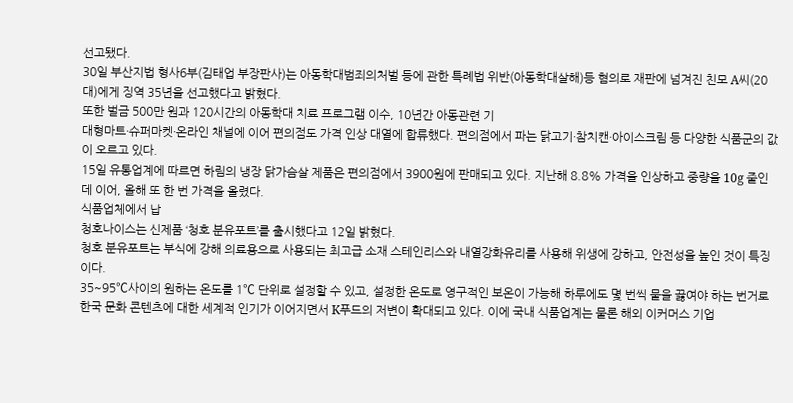선고됐다.
30일 부산지법 형사6부(김태업 부장판사)는 아동학대범죄의처벌 등에 관한 특례법 위반(아동학대살해)등 혐의로 재판에 넘겨진 친모 A씨(20대)에게 징역 35년을 선고했다고 밝혔다.
또한 벌금 500만 원과 120시간의 아동학대 치료 프로그램 이수, 10년간 아동관련 기
대형마트·슈퍼마켓·온라인 채널에 이어 편의점도 가격 인상 대열에 합류했다. 편의점에서 파는 닭고기·참치캔·아이스크림 등 다양한 식품군의 값이 오르고 있다.
15일 유통업계에 따르면 하림의 냉장 닭가슴살 제품은 편의점에서 3900원에 판매되고 있다. 지난해 8.8% 가격을 인상하고 중량을 10g 줄인데 이어, 올해 또 한 번 가격을 올렸다.
식품업체에서 납
청호나이스는 신제품 ‘청호 분유포트’를 출시했다고 12일 밝혔다.
청호 분유포트는 부식에 강해 의료용으로 사용되는 최고급 소재 스테인리스와 내열강화유리를 사용해 위생에 강하고, 안전성을 높인 것이 특징이다.
35~95℃사이의 원하는 온도를 1℃ 단위로 설정할 수 있고, 설정한 온도로 영구적인 보온이 가능해 하루에도 몇 번씩 물을 끓여야 하는 번거로
한국 문화 콘텐츠에 대한 세계적 인기가 이어지면서 K푸드의 저변이 확대되고 있다. 이에 국내 식품업계는 물론 해외 이커머스 기업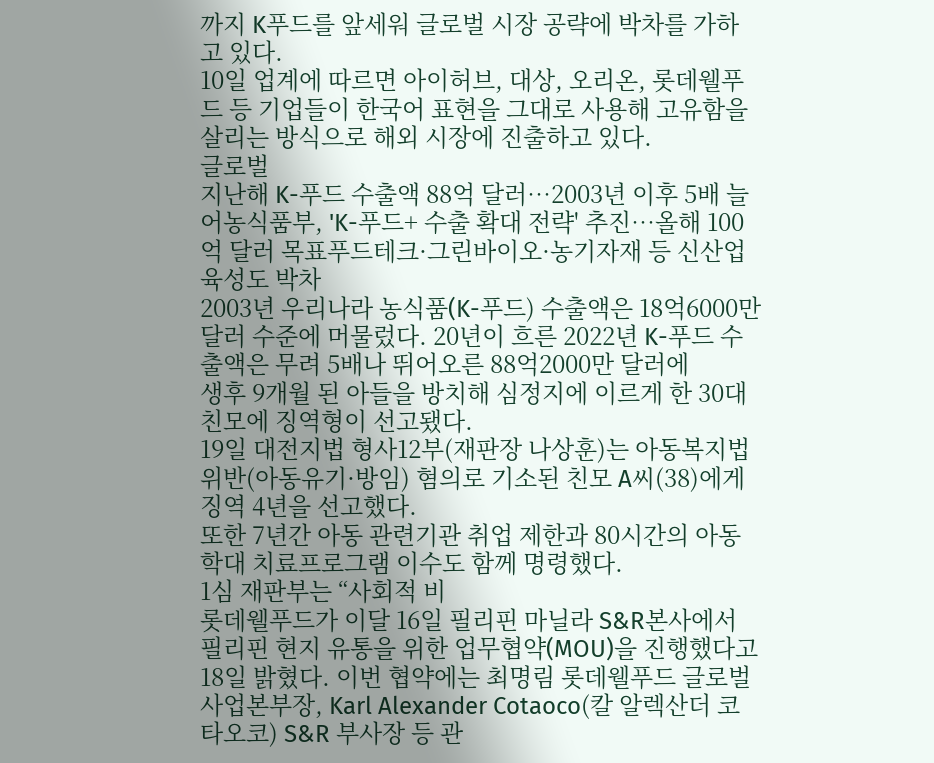까지 K푸드를 앞세워 글로벌 시장 공략에 박차를 가하고 있다.
10일 업계에 따르면 아이허브, 대상, 오리온, 롯데웰푸드 등 기업들이 한국어 표현을 그대로 사용해 고유함을 살리는 방식으로 해외 시장에 진출하고 있다.
글로벌
지난해 K-푸드 수출액 88억 달러…2003년 이후 5배 늘어농식품부, 'K-푸드+ 수출 확대 전략' 추진…올해 100억 달러 목표푸드테크·그린바이오·농기자재 등 신산업 육성도 박차
2003년 우리나라 농식품(K-푸드) 수출액은 18억6000만 달러 수준에 머물렀다. 20년이 흐른 2022년 K-푸드 수출액은 무려 5배나 뛰어오른 88억2000만 달러에
생후 9개월 된 아들을 방치해 심정지에 이르게 한 30대 친모에 징역형이 선고됐다.
19일 대전지법 형사12부(재판장 나상훈)는 아동복지법 위반(아동유기·방임) 혐의로 기소된 친모 A씨(38)에게 징역 4년을 선고했다.
또한 7년간 아동 관련기관 취업 제한과 80시간의 아동 학대 치료프로그램 이수도 함께 명령했다.
1심 재판부는 “사회적 비
롯데웰푸드가 이달 16일 필리핀 마닐라 S&R본사에서 필리핀 현지 유통을 위한 업무협약(MOU)을 진행했다고 18일 밝혔다. 이번 협약에는 최명림 롯데웰푸드 글로벌사업본부장, Karl Alexander Cotaoco(칼 알렉산더 코타오코) S&R 부사장 등 관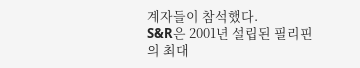계자들이 참석했다.
S&R은 2001년 설립된 필리핀의 최대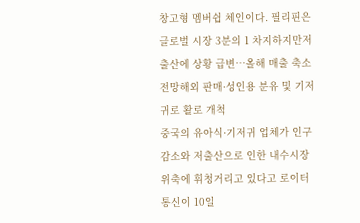창고형 멤버쉽 체인이다. 필리핀은
글로벌 시장 3분의 1 차지하지만저출산에 상황 급변…올해 매출 축소 전망해외 판매·성인용 분유 및 기저귀로 활로 개척
중국의 유아식·기저귀 업체가 인구 감소와 저출산으로 인한 내수시장 위축에 휘청거리고 있다고 로이터통신이 10일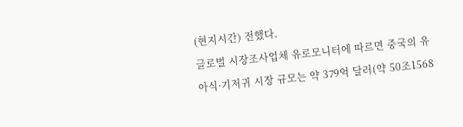(현지시간) 전했다.
글로벌 시장조사업체 유로모니터에 따르면 중국의 유아식·기저귀 시장 규모는 약 379억 달러(약 50조1568